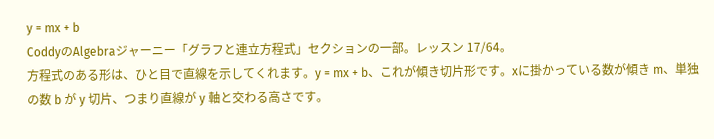y = mx + b
CoddyのAlgebraジャーニー「グラフと連立方程式」セクションの一部。レッスン 17/64。
方程式のある形は、ひと目で直線を示してくれます。y = mx + b、これが傾き切片形です。xに掛かっている数が傾き m、単独の数 b が y 切片、つまり直線が y 軸と交わる高さです。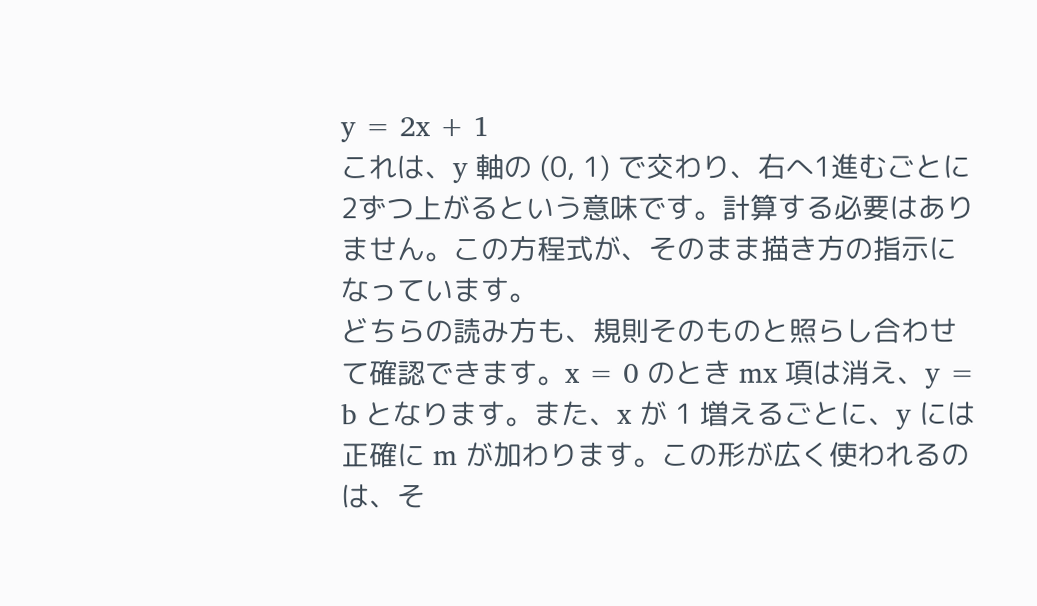y = 2x + 1
これは、y 軸の (0, 1) で交わり、右へ1進むごとに2ずつ上がるという意味です。計算する必要はありません。この方程式が、そのまま描き方の指示になっています。
どちらの読み方も、規則そのものと照らし合わせて確認できます。x = 0 のとき mx 項は消え、y = b となります。また、x が 1 増えるごとに、y には正確に m が加わります。この形が広く使われるのは、そ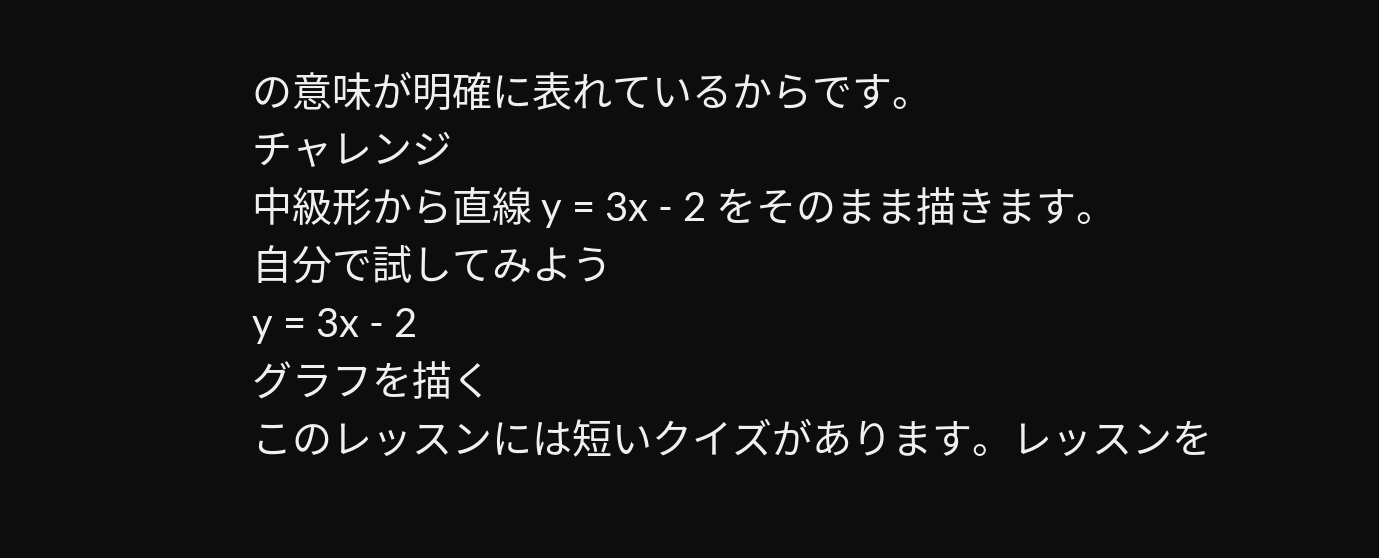の意味が明確に表れているからです。
チャレンジ
中級形から直線 y = 3x - 2 をそのまま描きます。
自分で試してみよう
y = 3x - 2
グラフを描く
このレッスンには短いクイズがあります。レッスンを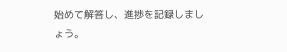始めて解答し、進捗を記録しましょう。